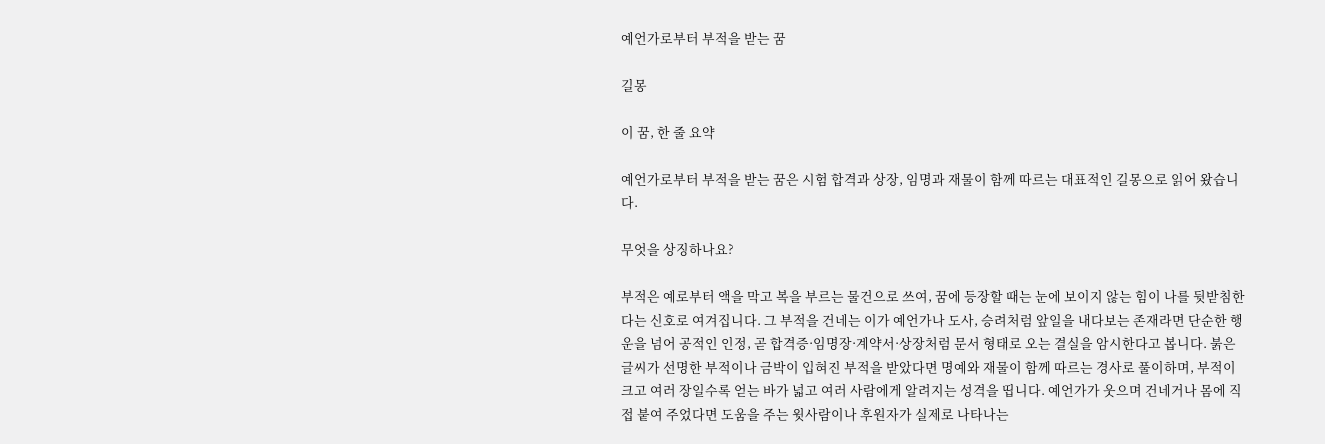예언가로부터 부적을 받는 꿈

길몽

이 꿈, 한 줄 요약

예언가로부터 부적을 받는 꿈은 시험 합격과 상장, 임명과 재물이 함께 따르는 대표적인 길몽으로 읽어 왔습니다.

무엇을 상징하나요?

부적은 예로부터 액을 막고 복을 부르는 물건으로 쓰여, 꿈에 등장할 때는 눈에 보이지 않는 힘이 나를 뒷받침한다는 신호로 여겨집니다. 그 부적을 건네는 이가 예언가나 도사, 승려처럼 앞일을 내다보는 존재라면 단순한 행운을 넘어 공적인 인정, 곧 합격증·임명장·계약서·상장처럼 문서 형태로 오는 결실을 암시한다고 봅니다. 붉은 글씨가 선명한 부적이나 금박이 입혀진 부적을 받았다면 명예와 재물이 함께 따르는 경사로 풀이하며, 부적이 크고 여러 장일수록 얻는 바가 넓고 여러 사람에게 알려지는 성격을 띱니다. 예언가가 웃으며 건네거나 몸에 직접 붙여 주었다면 도움을 주는 윗사람이나 후원자가 실제로 나타나는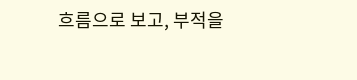흐름으로 보고, 부적을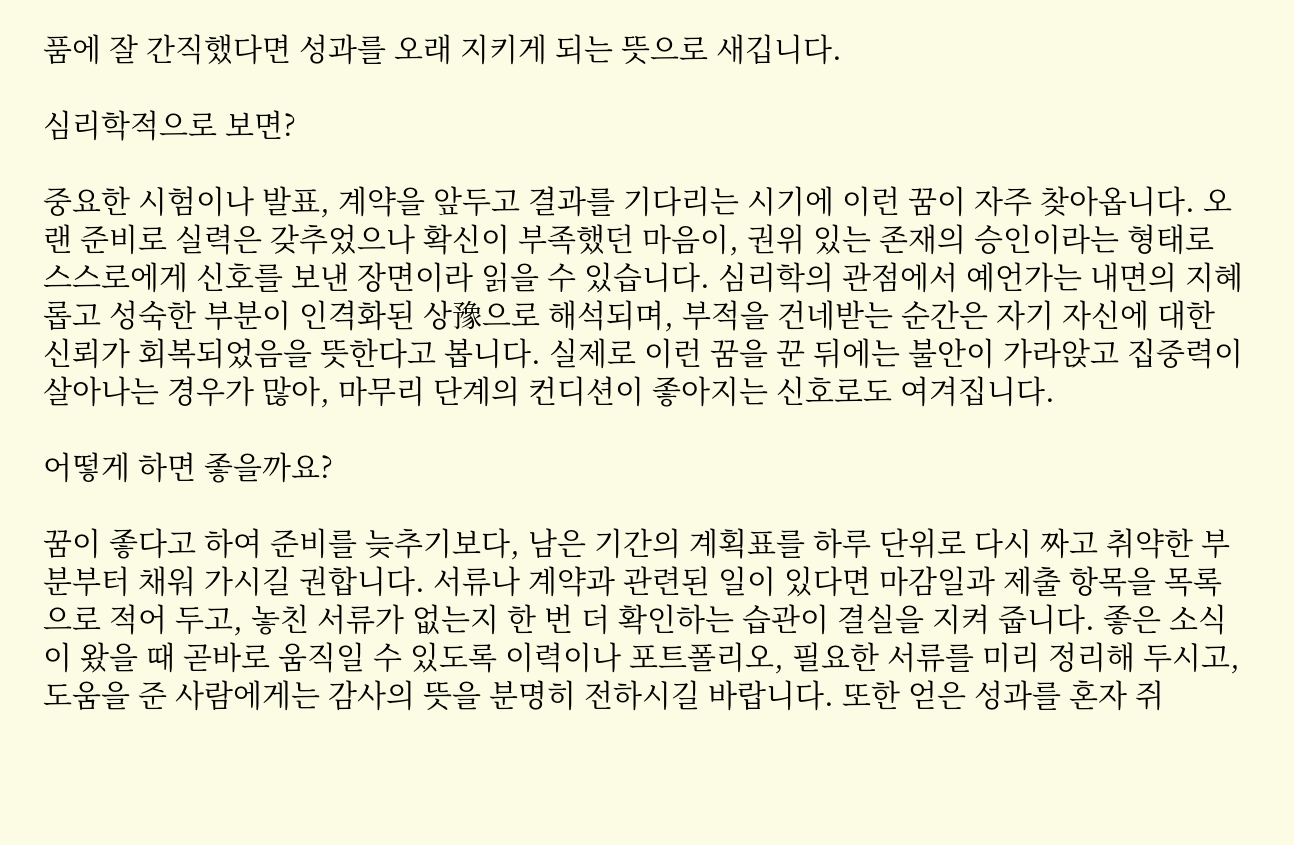품에 잘 간직했다면 성과를 오래 지키게 되는 뜻으로 새깁니다.

심리학적으로 보면?

중요한 시험이나 발표, 계약을 앞두고 결과를 기다리는 시기에 이런 꿈이 자주 찾아옵니다. 오랜 준비로 실력은 갖추었으나 확신이 부족했던 마음이, 권위 있는 존재의 승인이라는 형태로 스스로에게 신호를 보낸 장면이라 읽을 수 있습니다. 심리학의 관점에서 예언가는 내면의 지혜롭고 성숙한 부분이 인격화된 상豫으로 해석되며, 부적을 건네받는 순간은 자기 자신에 대한 신뢰가 회복되었음을 뜻한다고 봅니다. 실제로 이런 꿈을 꾼 뒤에는 불안이 가라앉고 집중력이 살아나는 경우가 많아, 마무리 단계의 컨디션이 좋아지는 신호로도 여겨집니다.

어떻게 하면 좋을까요?

꿈이 좋다고 하여 준비를 늦추기보다, 남은 기간의 계획표를 하루 단위로 다시 짜고 취약한 부분부터 채워 가시길 권합니다. 서류나 계약과 관련된 일이 있다면 마감일과 제출 항목을 목록으로 적어 두고, 놓친 서류가 없는지 한 번 더 확인하는 습관이 결실을 지켜 줍니다. 좋은 소식이 왔을 때 곧바로 움직일 수 있도록 이력이나 포트폴리오, 필요한 서류를 미리 정리해 두시고, 도움을 준 사람에게는 감사의 뜻을 분명히 전하시길 바랍니다. 또한 얻은 성과를 혼자 쥐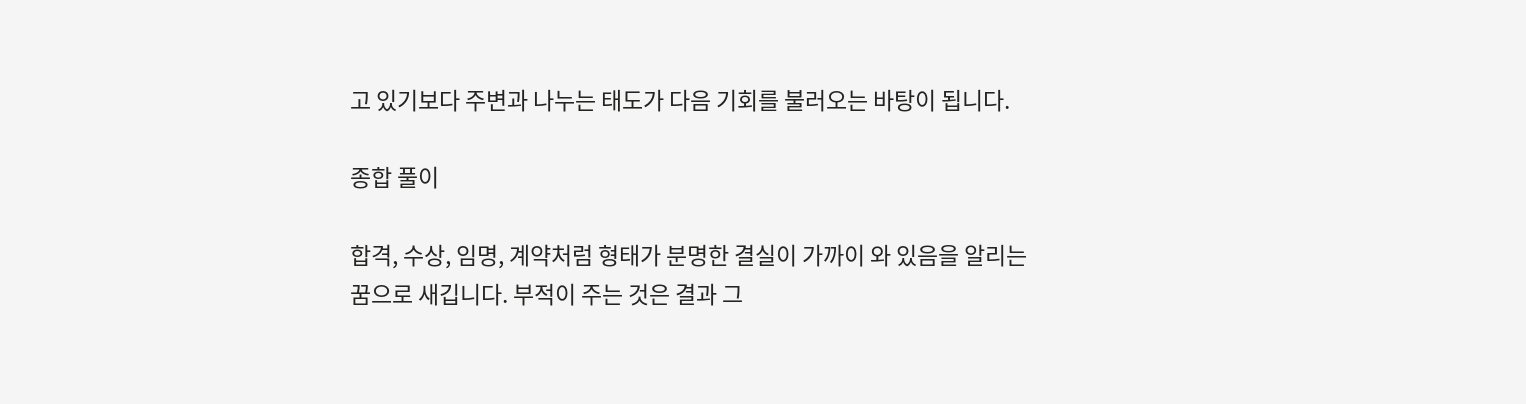고 있기보다 주변과 나누는 태도가 다음 기회를 불러오는 바탕이 됩니다.

종합 풀이

합격, 수상, 임명, 계약처럼 형태가 분명한 결실이 가까이 와 있음을 알리는 꿈으로 새깁니다. 부적이 주는 것은 결과 그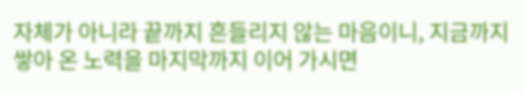자체가 아니라 끝까지 흔들리지 않는 마음이니, 지금까지 쌓아 온 노력을 마지막까지 이어 가시면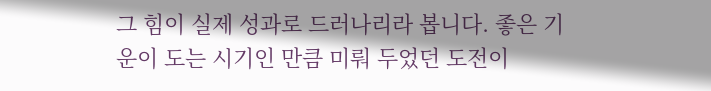그 힘이 실제 성과로 드러나리라 봅니다. 좋은 기운이 도는 시기인 만큼 미뤄 두었던 도전이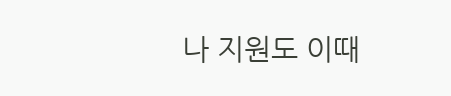나 지원도 이때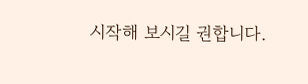시작해 보시길 권합니다.